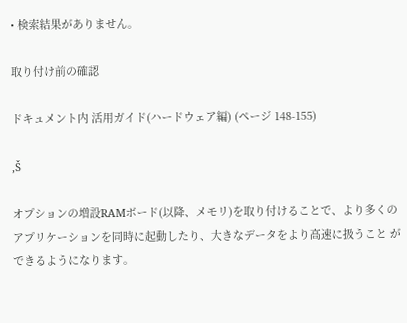• 検索結果がありません。

取り付け前の確認

ドキュメント内 活用ガイド(ハードウェア編) (ページ 148-155)

‚Š

オプションの増設RAMボード(以降、メモリ)を取り付けることで、より多くの アプリケーションを同時に起動したり、大きなデータをより高速に扱うこと ができるようになります。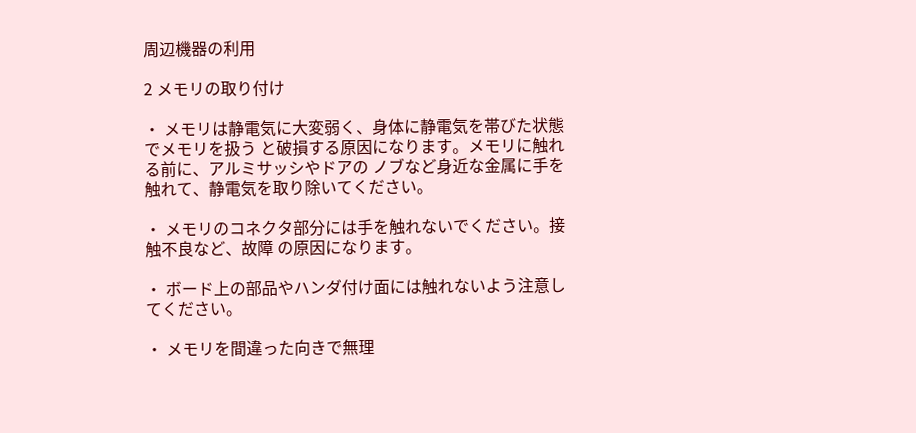周辺機器の利用

2 メモリの取り付け

・ メモリは静電気に大変弱く、身体に静電気を帯びた状態でメモリを扱う と破損する原因になります。メモリに触れる前に、アルミサッシやドアの ノブなど身近な金属に手を触れて、静電気を取り除いてください。

・ メモリのコネクタ部分には手を触れないでください。接触不良など、故障 の原因になります。

・ ボード上の部品やハンダ付け面には触れないよう注意してください。

・ メモリを間違った向きで無理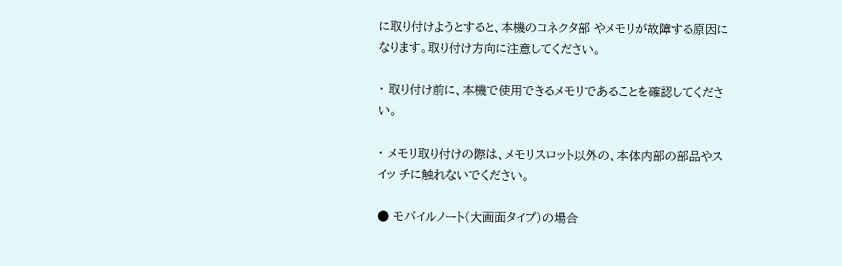に取り付けようとすると、本機のコネクタ部 やメモリが故障する原因になります。取り付け方向に注意してください。

・ 取り付け前に、本機で使用できるメモリであることを確認してください。

・ メモリ取り付けの際は、メモリスロット以外の、本体内部の部品やスイッ チに触れないでください。

● モバイルノート(大画面タイプ)の場合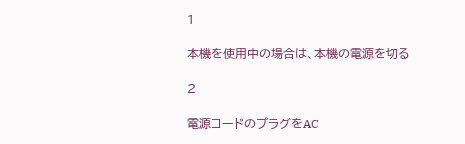1

本機を使用中の場合は、本機の電源を切る

2

電源コードのプラグをAC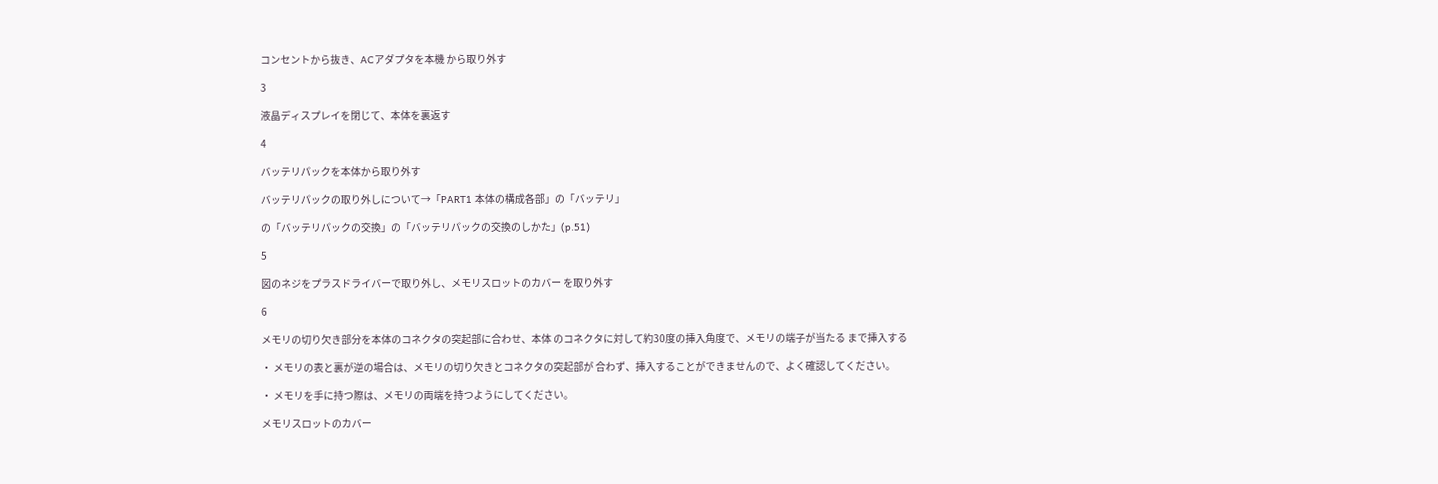コンセントから抜き、ACアダプタを本機 から取り外す

3

液晶ディスプレイを閉じて、本体を裏返す

4

バッテリパックを本体から取り外す

バッテリパックの取り外しについて→「PART1 本体の構成各部」の「バッテリ」

の「バッテリパックの交換」の「バッテリパックの交換のしかた」(p.51)

5

図のネジをプラスドライバーで取り外し、メモリスロットのカバー を取り外す

6

メモリの切り欠き部分を本体のコネクタの突起部に合わせ、本体 のコネクタに対して約30度の挿入角度で、メモリの端子が当たる まで挿入する

・ メモリの表と裏が逆の場合は、メモリの切り欠きとコネクタの突起部が 合わず、挿入することができませんので、よく確認してください。

・ メモリを手に持つ際は、メモリの両端を持つようにしてください。

メモリスロットのカバー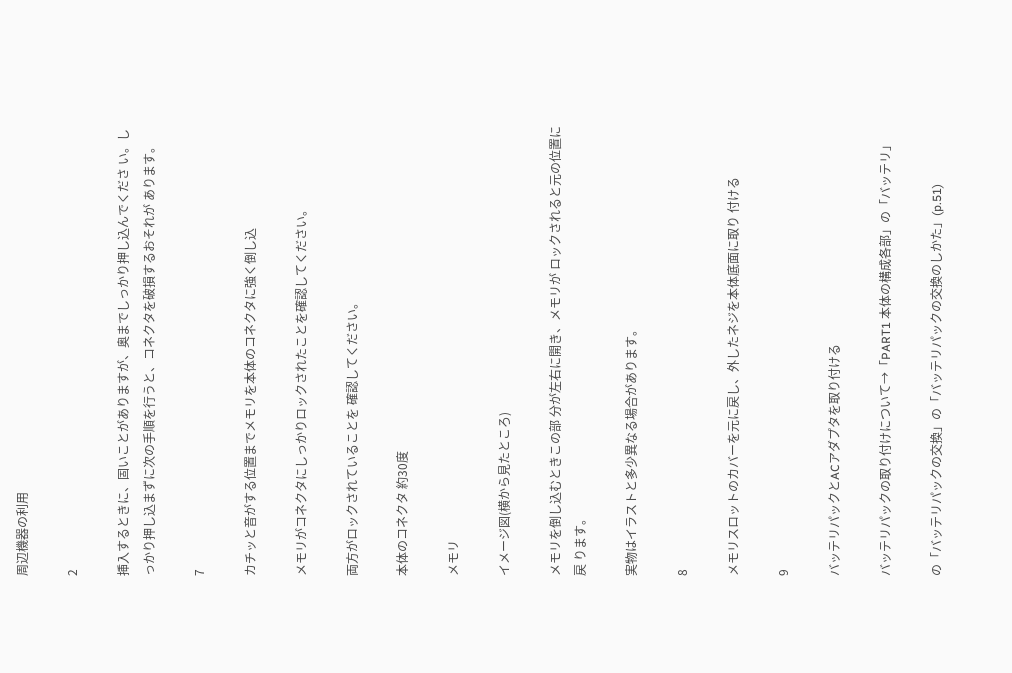周辺機器の利用

2

挿入するときに、固いことがありますが、奥までしっかり押し込んでくださ い。しっかり押し込まずに次の手順を行うと、コネクタを破損するおそれが あります。

7

カチッと音がする位置までメモリを本体のコネクタに強く倒し込

メモリがコネクタにしっかりロックされたことを確認してください。

両方がロックされていることを 確認してください。

本体のコネクタ 約30度

メモリ

イメージ図(横から見たところ)

メモリを倒し込むときこの部 分が左右に開き、メモリが ロックされると元の位置に戻 ります。

実物はイラストと多少異なる場合があります。

8

メモリスロットのカバーを元に戻し、外したネジを本体底面に取り 付ける

9

バッテリパックとACアダプタを取り付ける

バッテリパックの取り付けについて→「PART1 本体の構成各部」の「バッテリ」

の「バッテリパックの交換」の「バッテリパックの交換のしかた」(p.51)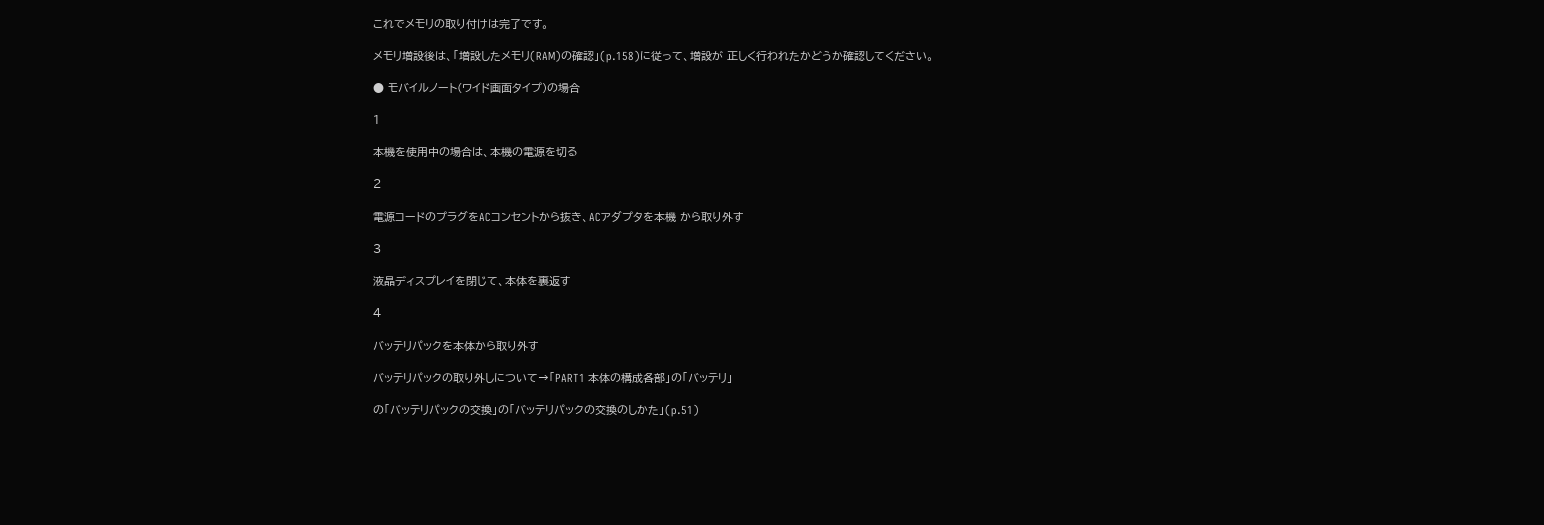これでメモリの取り付けは完了です。

メモリ増設後は、「増設したメモリ(RAM)の確認」(p.158)に従って、増設が 正しく行われたかどうか確認してください。

● モバイルノート(ワイド画面タイプ)の場合

1

本機を使用中の場合は、本機の電源を切る

2

電源コードのプラグをACコンセントから抜き、ACアダプタを本機 から取り外す

3

液晶ディスプレイを閉じて、本体を裏返す

4

バッテリパックを本体から取り外す

バッテリパックの取り外しについて→「PART1 本体の構成各部」の「バッテリ」

の「バッテリパックの交換」の「バッテリパックの交換のしかた」(p.51)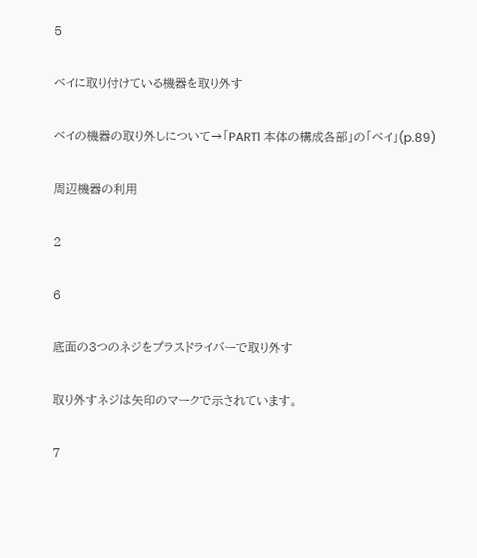5

ベイに取り付けている機器を取り外す

ベイの機器の取り外しについて→「PART1 本体の構成各部」の「ベイ」(p.89)

周辺機器の利用

2

6

底面の3つのネジをプラスドライバーで取り外す

取り外すネジは矢印のマークで示されています。

7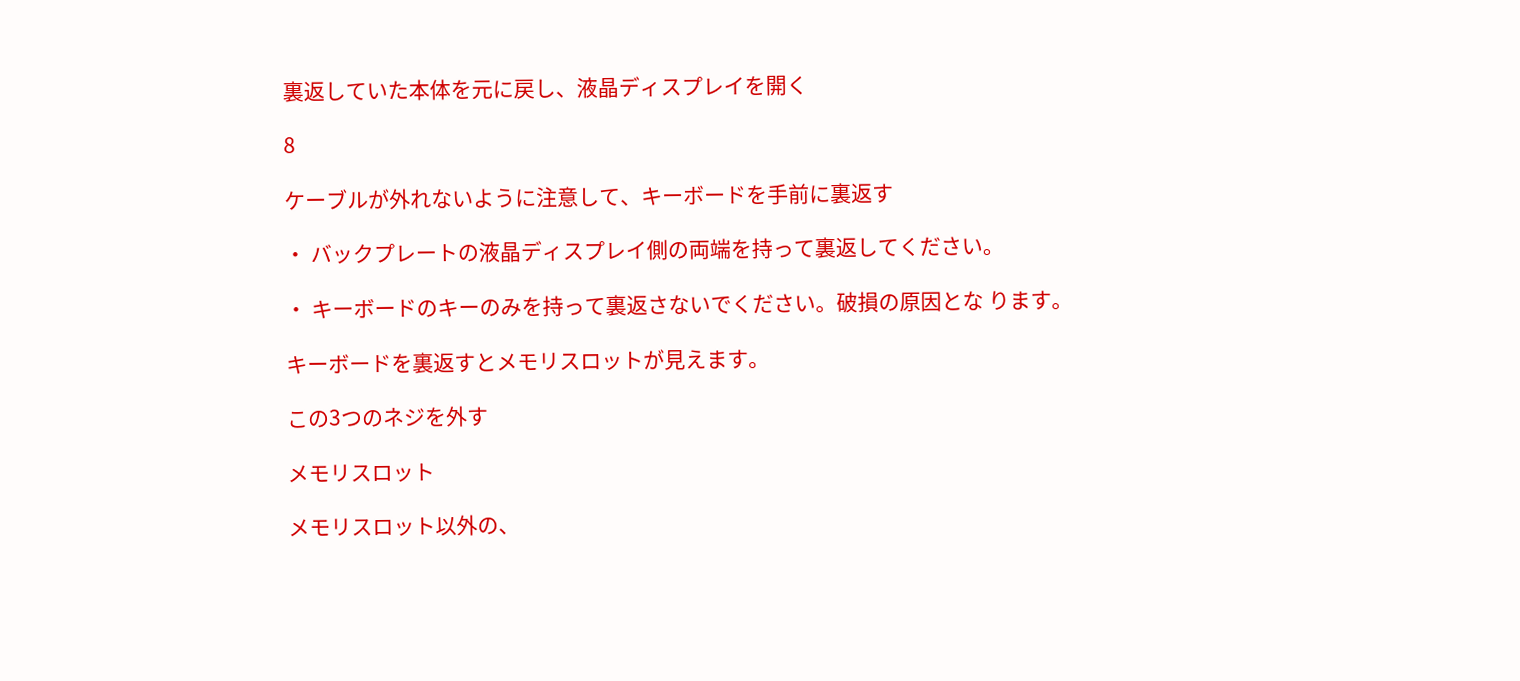裏返していた本体を元に戻し、液晶ディスプレイを開く

8

ケーブルが外れないように注意して、キーボードを手前に裏返す

・ バックプレートの液晶ディスプレイ側の両端を持って裏返してください。

・ キーボードのキーのみを持って裏返さないでください。破損の原因とな ります。

キーボードを裏返すとメモリスロットが見えます。

この3つのネジを外す

メモリスロット

メモリスロット以外の、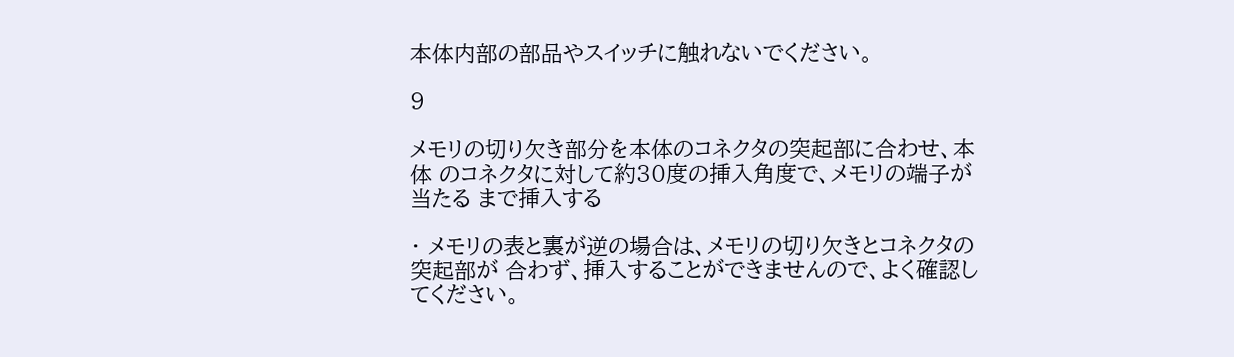本体内部の部品やスイッチに触れないでください。

9

メモリの切り欠き部分を本体のコネクタの突起部に合わせ、本体 のコネクタに対して約30度の挿入角度で、メモリの端子が当たる まで挿入する

・ メモリの表と裏が逆の場合は、メモリの切り欠きとコネクタの突起部が 合わず、挿入することができませんので、よく確認してください。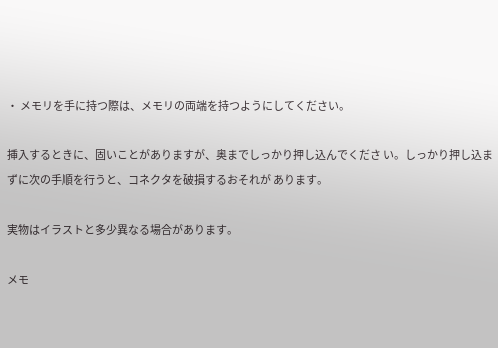・ メモリを手に持つ際は、メモリの両端を持つようにしてください。

挿入するときに、固いことがありますが、奥までしっかり押し込んでくださ い。しっかり押し込まずに次の手順を行うと、コネクタを破損するおそれが あります。

実物はイラストと多少異なる場合があります。

メモ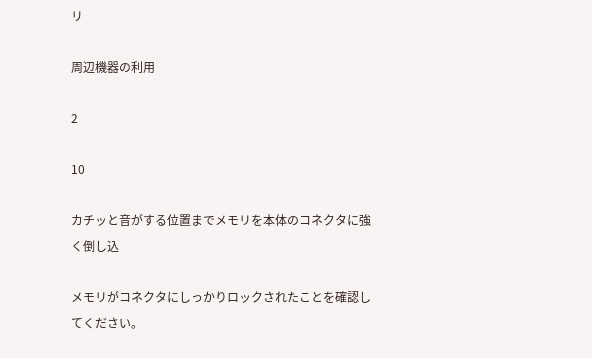リ

周辺機器の利用

2

10

カチッと音がする位置までメモリを本体のコネクタに強く倒し込

メモリがコネクタにしっかりロックされたことを確認してください。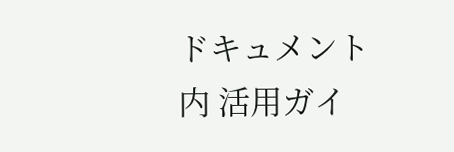ドキュメント内 活用ガイ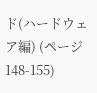ド(ハードウェア編) (ページ 148-155)